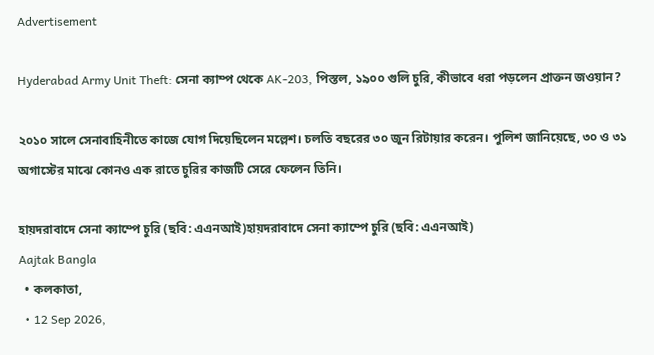Advertisement

Hyderabad Army Unit Theft: সেনা ক্যাম্প থেকে AK-203, পিস্তল, ১৯০০ গুলি চুরি, কীভাবে ধরা পড়লেন প্রাক্তন জওয়ান?

২০১০ সালে সেনাবাহিনীতে কাজে যোগ দিয়েছিলেন মল্লেশ। চলতি বছরের ৩০ জুন রিটায়ার করেন। পুলিশ জানিয়েছে, ৩০ ও ৩১ অগাস্টের মাঝে কোনও এক রাতে চুরির কাজটি সেরে ফেলেন তিনি।

হায়দরাবাদে সেনা ক্যাম্পে চুরি (ছবি: এএনআই)হায়দরাবাদে সেনা ক্যাম্পে চুরি (ছবি: এএনআই)
Aajtak Bangla
  • কলকাতা,
  • 12 Sep 2026,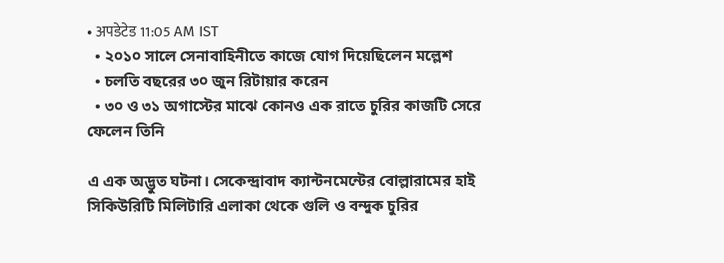• अपडेटेड 11:05 AM IST
  • ২০১০ সালে সেনাবাহিনীতে কাজে যোগ দিয়েছিলেন মল্লেশ
  • চলতি বছরের ৩০ জুন রিটায়ার করেন
  • ৩০ ও ৩১ অগাস্টের মাঝে কোনও এক রাতে চুরির কাজটি সেরে ফেলেন তিনি

এ এক অদ্ভুত ঘটনা। সেকেন্দ্রাবাদ ক্যান্টনমেন্টের বোল্লারামের হাই সিকিউরিটি মিলিটারি এলাকা থেকে গুলি ও বন্দুক চুরির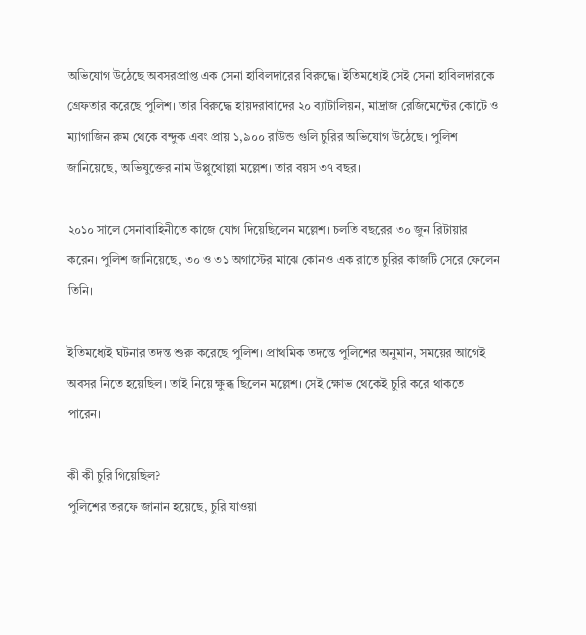অভিযোগ উঠেছে অবসরপ্রাপ্ত এক সেনা হাবিলদারের বিরুদ্ধে। ইতিমধ্যেই সেই সেনা হাবিলদারকে গ্রেফতার করেছে পুলিশ। তার বিরুদ্ধে হায়দরাবাদের ২০ ব্যাটালিয়ন, মাদ্রাজ রেজিমেন্টের কোটে ও ম্যাগাজিন রুম থেকে বন্দুক এবং প্রায় ১,৯০০ রাউন্ড গুলি চুরির অভিযোগ উঠেছে। পুলিশ জানিয়েছে, অভিযুক্তের নাম উপ্পুথোল্লা মল্লেশ। তার বয়স ৩৭ বছর।

২০১০ সালে সেনাবাহিনীতে কাজে যোগ দিয়েছিলেন মল্লেশ। চলতি বছরের ৩০ জুন রিটায়ার করেন। পুলিশ জানিয়েছে, ৩০ ও ৩১ অগাস্টের মাঝে কোনও এক রাতে চুরির কাজটি সেরে ফেলেন তিনি।

ইতিমধ্যেই ঘটনার তদন্ত শুরু করেছে পুলিশ। প্রাথমিক তদন্তে পুলিশের অনুমান, সময়ের আগেই অবসর নিতে হয়েছিল। তাই নিয়ে ক্ষুব্ধ ছিলেন মল্লেশ। সেই ক্ষোভ থেকেই চুরি করে থাকতে পারেন।

কী কী চুরি গিয়েছিল?
পুলিশের তরফে জানান হয়েছে, চুরি যাওয়া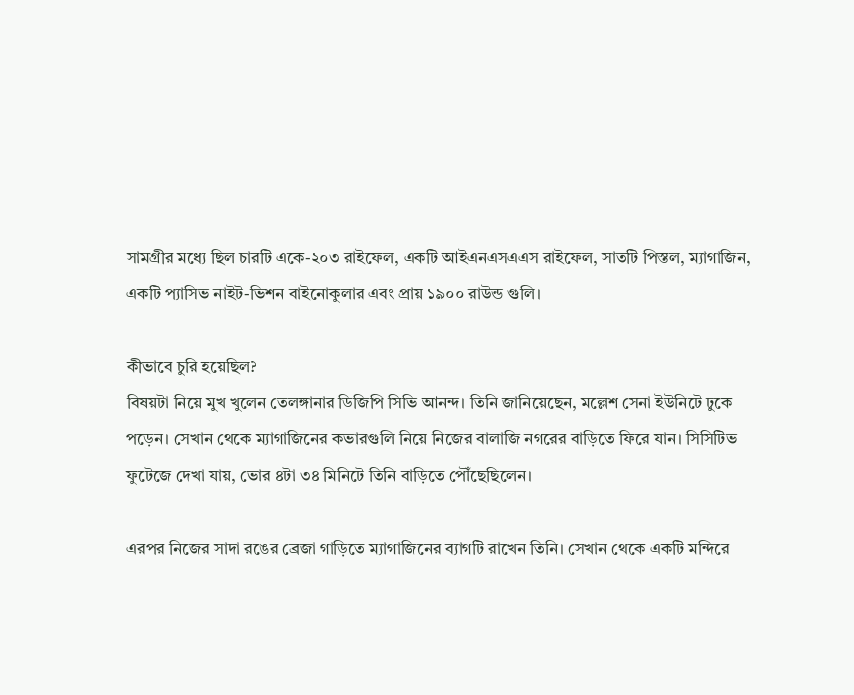সামগ্রীর মধ্যে ছিল চারটি একে-২০৩ রাইফেল, একটি আইএনএসএএস রাইফেল, সাতটি পিস্তল, ম্যাগাজিন, একটি প্যাসিভ নাইট-ভিশন বাইনোকুলার এবং প্রায় ১৯০০ রাউন্ড গুলি।

কীভাবে চুরি হয়েছিল?
বিষয়টা নিয়ে মুখ খুলেন তেলঙ্গানার ডিজিপি সিভি আনন্দ। তিনি জানিয়েছেন, মল্লেশ সেনা ইউনিটে ঢুকে পড়েন। সেখান থেকে ম্যাগাজিনের কভারগুলি নিয়ে নিজের বালাজি নগরের বাড়িতে ফিরে যান। সিসিটিভ ফুটেজে দেখা যায়, ভোর ৪টা ৩৪ মিনিটে তিনি বাড়িতে পৌঁছেছিলেন।

এরপর নিজের সাদা রঙের ব্রেজা গাড়িতে ম্যাগাজিনের ব্যাগটি রাখেন তিনি। সেখান থেকে একটি মন্দিরে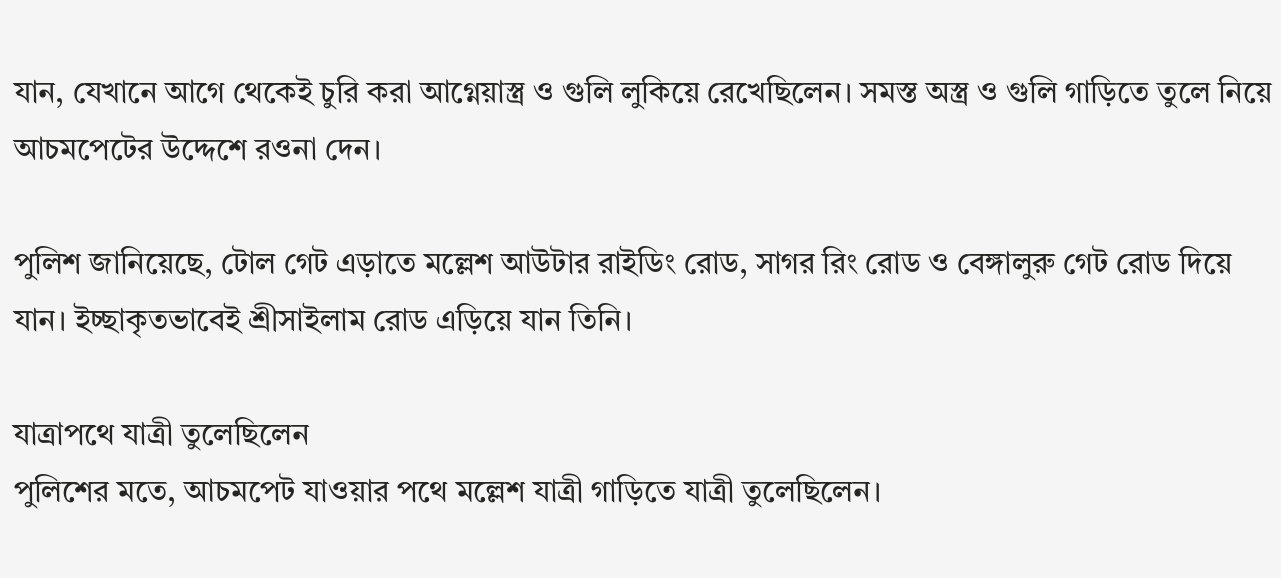যান, যেখানে আগে থেকেই চুরি করা আগ্নেয়াস্ত্র ও গুলি লুকিয়ে রেখেছিলেন। সমস্ত অস্ত্র ও গুলি গাড়িতে তুলে নিয়ে আচমপেটের উদ্দেশে রওনা দেন।

পুলিশ জানিয়েছে, টোল গেট এড়াতে মল্লেশ আউটার রাইডিং রোড, সাগর রিং রোড ও বেঙ্গালুরু গেট রোড দিয়ে যান। ইচ্ছাকৃতভাবেই শ্রীসাইলাম রোড এড়িয়ে যান তিনি।

যাত্রাপথে যাত্রী তুলেছিলেন
পুলিশের মতে, আচমপেট যাওয়ার পথে মল্লেশ যাত্রী গাড়িতে যাত্রী তুলেছিলেন।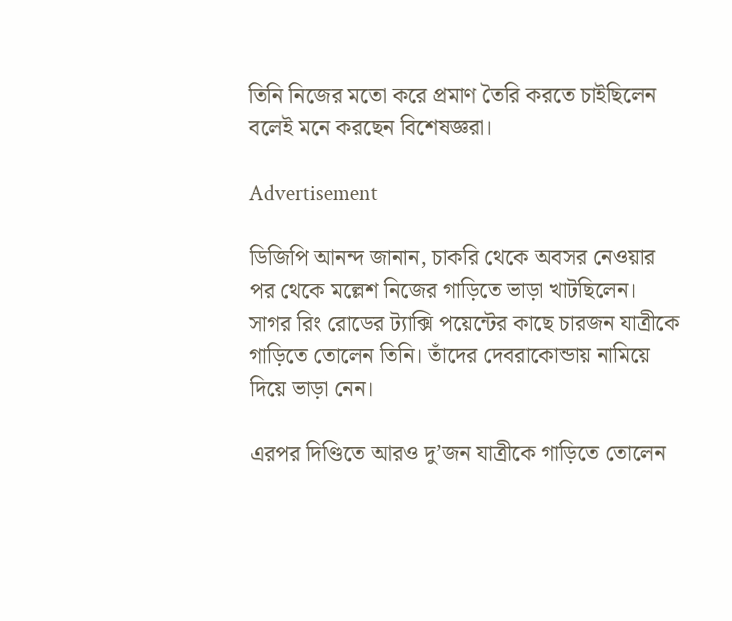তিনি নিজের মতো করে প্রমাণ তৈরি করতে চাইছিলেন বলেই মনে করছেন বিশেষজ্ঞরা।

Advertisement

ডিজিপি আনন্দ জানান, চাকরি থেকে অবসর নেওয়ার পর থেকে মল্লেশ নিজের গাড়িতে ভাড়া খাটছিলেন। সাগর রিং রোডের ট্যাক্সি পয়েন্টের কাছে চারজন যাত্রীকে গাড়িতে তোলেন তিনি। তাঁদের দেবরাকোন্ডায় নামিয়ে দিয়ে ভাড়া নেন।

এরপর দিণ্ডিতে আরও দু’জন যাত্রীকে গাড়িতে তোলেন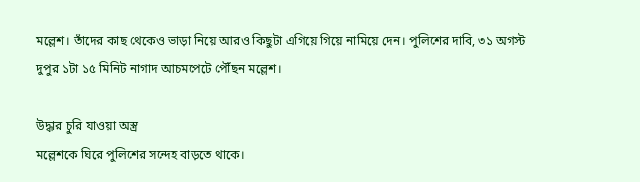মল্লেশ। তাঁদের কাছ থেকেও ভাড়া নিয়ে আরও কিছুটা এগিয়ে গিয়ে নামিয়ে দেন। পুলিশের দাবি, ৩১ অগস্ট দুপুর ১টা ১৫ মিনিট নাগাদ আচমপেটে পৌঁছন মল্লেশ।

উদ্ধার চুরি যাওয়া অস্ত্র
মল্লেশকে ঘিরে পুলিশের সন্দেহ বাড়তে থাকে।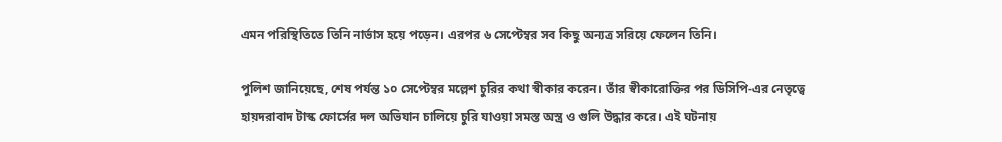এমন পরিস্থিতিতে তিনি নার্ভাস হয়ে পড়েন। এরপর ৬ সেপ্টেম্বর সব কিছু অন্যত্র সরিয়ে ফেলেন তিনি।

পুলিশ জানিয়েছে, শেষ পর্যন্ত ১০ সেপ্টেম্বর মল্লেশ চুরির কথা স্বীকার করেন। তাঁর স্বীকারোক্তির পর ডিসিপি-এর নেতৃত্বে হায়দরাবাদ টাস্ক ফোর্সের দল অভিযান চালিয়ে চুরি যাওয়া সমস্ত অস্ত্র ও গুলি উদ্ধার করে। এই ঘটনায়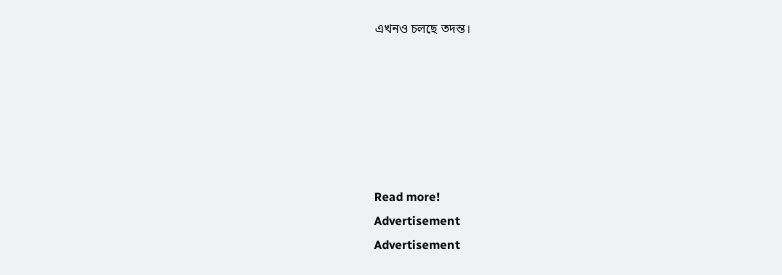এখনও চলছে তদন্ত।






Read more!
Advertisement
Advertisement